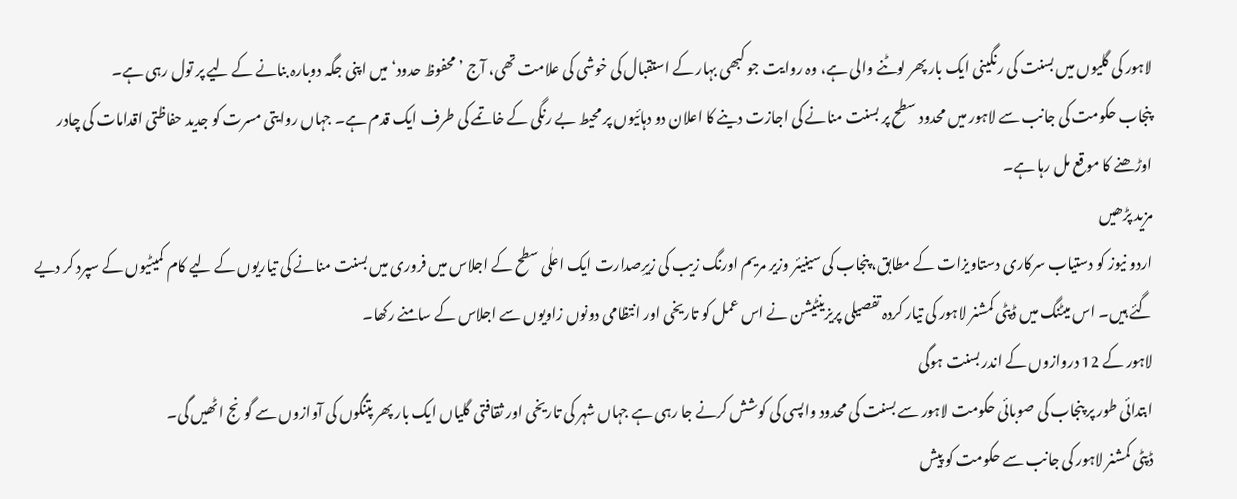لاہور کی گلیوں میں بسنت کی رنگینی ایک بار پھر لوٹنے والی ہے، وہ روایت جو کبھی بہار کے استقبال کی خوشی کی علامت تھی، آج ’محفوظ حدود‘ میں اپنی جگہ دوبارہ بنانے کے لیے پر تول رہی ہے۔
پنجاب حکومت کی جانب سے لاہور میں محدود سطح پر بسنت منانے کی اجازت دینے کا اعلان دو دہائیوں پر محیط بے رنگی کے خاتمے کی طرف ایک قدم ہے۔ جہاں روایتی مسرت کو جدید حفاظتی اقدامات کی چادر اوڑھنے کا موقع مل رہا ہے۔
مزید پڑھیں
اردو نیوز کو دستیاب سرکاری دستاویزات کے مطابق، پنجاب کی سینیئر وزیر مریم اورنگ زیب کی زیرِصدارت ایک اعلٰی سطح کے اجلاس میں فروری میں بسنت منانے کی تیاریوں کے لیے کام کمیٹیوں کے سپرد کر دیے گئے ہیں۔ اس میٹنگ میں ڈپٹی کمشنر لاہور کی تیار کردہ تفصیلی پریزینٹیشن نے اس عمل کو تاریخی اور انتظامی دونوں زاویوں سے اجلاس کے سامنے رکھا۔
لاہور کے 12 دروازوں کے اندر بسنت ہوگی
ابتدائی طور پر پنجاب کی صوبائی حکومت لاہور سے بسنت کی محدود واپسی کی کوشش کرنے جا رہی ہے جہاں شہر کی تاریخی اور ثقافتی گلیاں ایک بار پھر پتنگوں کی آوازوں سے گونج اٹھیں گی۔
ڈپٹی کمشنر لاہور کی جانب سے حکومت کو پیش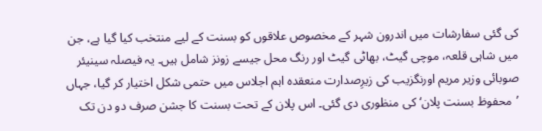کی گئی سفارشات میں اندرون شہر کے مخصوص علاقوں کو بسنت کے لیے منتخب کیا گیا ہے، جن میں شاہی قلعہ، موچی گیٹ، بھاٹی گیٹ اور رنگ محل جیسے زونز شامل ہیں۔ یہ فیصلہ سینیئر صوبائی وزیر مریم اورنگزیب کی زیرِصدارت منعقدہ اہم اجلاس میں حتمی شکل اختیار کر گیا، جہاں ’محفوظ بسنت پلان‘ کی منظوری دی گئی۔ اس پلان کے تحت بسنت کا جشن صرف دو دن تک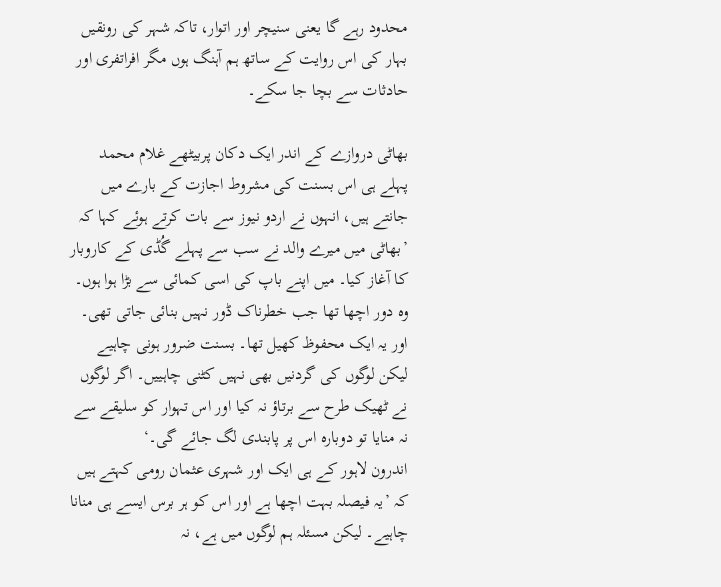محدود رہے گا یعنی سنیچر اور اتوار، تاکہ شہر کی رونقیں بہار کی اس روایت کے ساتھ ہم آہنگ ہوں مگر افراتفری اور حادثات سے بچا جا سکے۔

بھاٹی دروازے کے اندر ایک دکان پربیٹھے غلام محمد پہلے ہی اس بسنت کی مشروط اجازت کے بارے میں جانتے ہیں، انہوں نے اردو نیوز سے بات کرتے ہوئے کہا کہ ’بھاٹی میں میرے والد نے سب سے پہلے گُڈی کے کاروبار کا آغاز کیا۔ میں اپنے باپ کی اسی کمائی سے بڑا ہوا ہوں۔ وہ دور اچھا تھا جب خطرناک ڈور نہیں بنائی جاتی تھی۔ اور یہ ایک محفوظ کھیل تھا۔ بسنت ضرور ہونی چاہیے لیکن لوگوں کی گردنیں بھی نہیں کٹنی چاہییں۔ اگر لوگوں نے ٹھیک طرح سے برتاؤ نہ کیا اور اس تہوار کو سلیقے سے نہ منایا تو دوبارہ اس پر پابندی لگ جائے گی۔‘
اندرون لاہور کے ہی ایک اور شہری عثمان رومی کہتے ہیں کہ ’یہ فیصلہ بہت اچھا ہے اور اس کو ہر برس ایسے ہی منانا چاہیے۔ لیکن مسئلہ ہم لوگوں میں ہے، نہ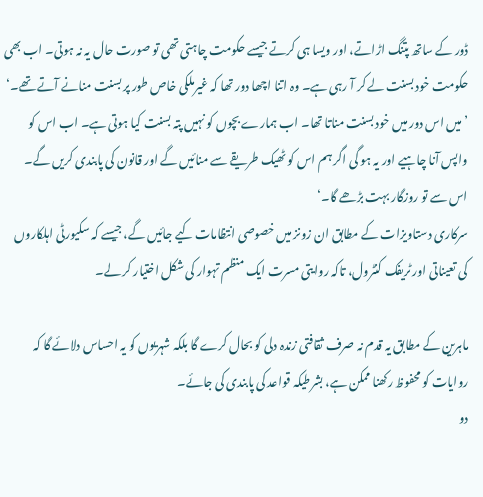ڈور کے ساتھ پتنگ اڑاتے، اور ویسا ہی کرتے جیسے حکومت چاہتی تھی تو صورت حال یہ نہ ہوتی۔ اب بھی حکومت خود بسنت لے کر آ رہی ہے۔ وہ اتنا اچھا دور تھا کہ غیرملکی خاص طور پر بسنت منانے آتے تھے۔‘
’میں اس دور میں خود بسنت مناتا تھا۔ اب ہمارے بچوں کو نہیں پتہ بسنت کیا ہوتی ہے۔ اب اس کو واپس آنا چاہیے اور یہ ہو گی اگر ہم اس کو ٹھیک طریقے سے منائیں گے اور قانون کی پابندی کریں گے۔ اس سے تو روزگار بہت بڑھے گا۔‘
سرکاری دستاویزات کے مطابق ان زونز میں خصوصی انتظامات کیے جائیں گے، جیسے کہ سکیورٹی اہلکاروں کی تعیناتی اور ٹریفک کنٹرول، تاکہ روایتی مسرت ایک منظم تہوار کی شکل اختیار کر لے۔

ماہرین کے مطابق یہ قدم نہ صرف ثقافتی زندہ دلی کو بحال کرے گا بلکہ شہریوں کو یہ احساس دلائے گا کہ روایات کو محفوظ رکھنا ممکن ہے، بشرطیکہ قواعد کی پابندی کی جائے۔
دو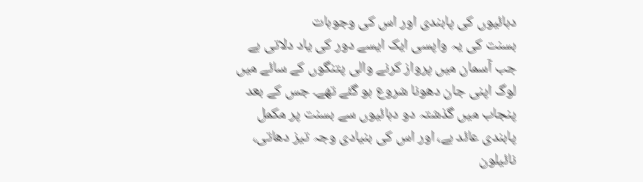دہائیوں کی پابندی اور اس کی وجوہات
بسنت کی یہ واپسی ایک ایسے دور کی یاد دلاتی ہے جب آسمان میں پرواز کرنے والی پتنگوں کے سائے میں لوگ اپنی جان دھونا شروع ہو گئے تھے۔ جس کے بعد پنجاب میں گذشتہ دو دہائیوں سے بسنت پر مکمل پابندی عائد ہے، اور اس کی بنیادی وجہ تیز دھاتی، نائیلون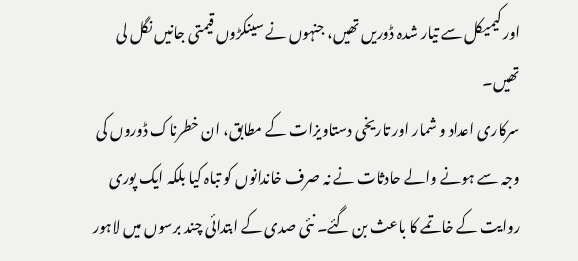اور کیمیکل سے تیار شدہ ڈوریں تھیں، جنہوں نے سینکڑوں قیمتی جانیں نگل لی تھیں۔
سرکاری اعداد و شمار اور تاریخی دستاویزات کے مطابق، ان خطرناک ڈوروں کی وجہ سے ہونے والے حادثات نے نہ صرف خاندانوں کو تباہ کیا بلکہ ایک پوری روایت کے خاتمے کا باعث بن گئے۔ نئی صدی کے ابتدائی چند برسوں میں لاہور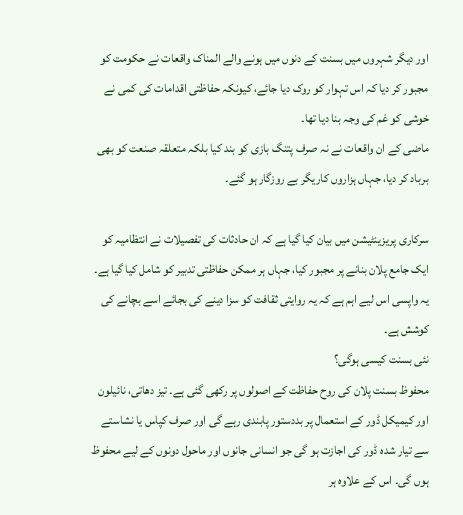اور دیگر شہروں میں بسنت کے دنوں میں ہونے والے المناک واقعات نے حکومت کو مجبور کر دیا کہ اس تہوار کو روک دیا جائے، کیونکہ حفاظتی اقدامات کی کمی نے خوشی کو غم کی وجہ بنا دیا تھا۔
ماضی کے ان واقعات نے نہ صرف پتنگ بازی کو بند کیا بلکہ متعلقہ صنعت کو بھی برباد کر دیا، جہاں ہزاروں کاریگر بے روزگار ہو گئے۔

سرکاری پریزینٹیشن میں بیان کیا گیا ہے کہ ان حادثات کی تفصیلات نے انتظامیہ کو ایک جامع پلان بنانے پر مجبور کیا، جہاں ہر ممکن حفاظتی تدبیر کو شامل کیا گیا ہے۔ یہ واپسی اس لیے اہم ہے کہ یہ روایتی ثقافت کو سزا دینے کی بجائے اسے بچانے کی کوشش ہے۔
نئی بسنت کیسی ہوگی؟
محفوظ بسنت پلان کی روح حفاظت کے اصولوں پر رکھی گئی ہے۔ تیز دھاتی، نائیلون اور کیمیکل ڈور کے استعمال پر بددستور پابندی رہے گی اور صرف کپاس یا نشاستے سے تیار شدہ ڈور کی اجازت ہو گی جو انسانی جانوں اور ماحول دونوں کے لیے محفوظ ہوں گی۔ اس کے علاوہ ہر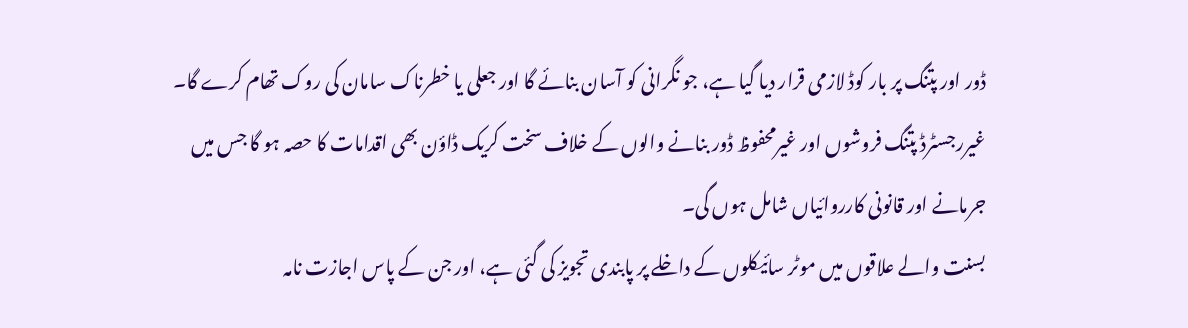ڈور اور پتنگ پر بار کوڈ لازمی قرار دیا گیا ہے، جو نگرانی کو آسان بنائے گا اور جعلی یا خطرناک سامان کی روک تھام کرے گا۔ غیررجسٹرڈ پتنگ فروشوں اور غیرمحفوظ ڈور بنانے والوں کے خلاف سخت کریک ڈاؤن بھی اقدامات کا حصہ ہو گا جس میں جرمانے اور قانونی کارروائیاں شامل ہوں گی۔
بسنت والے علاقوں میں موٹر سائیکلوں کے داخلے پر پابندی تجویز کی گئی ہے، اور جن کے پاس اجازت نامہ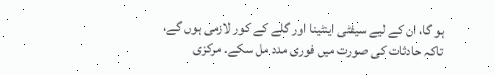ہو گا، ان کے لیے سیفٹی اینٹینا اور گلے کے کور لازمی ہوں گے، تاکہ حادثات کی صورت میں فوری مدد مل سکے۔ مرکزی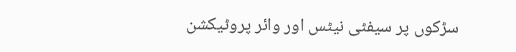سڑکوں پر سیفٹی نیٹس اور وائر پروٹیکشن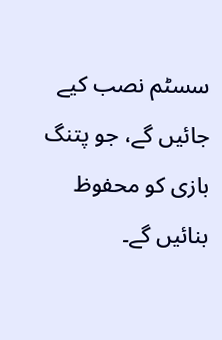سسٹم نصب کیے جائیں گے، جو پتنگ بازی کو محفوظ بنائیں گے۔